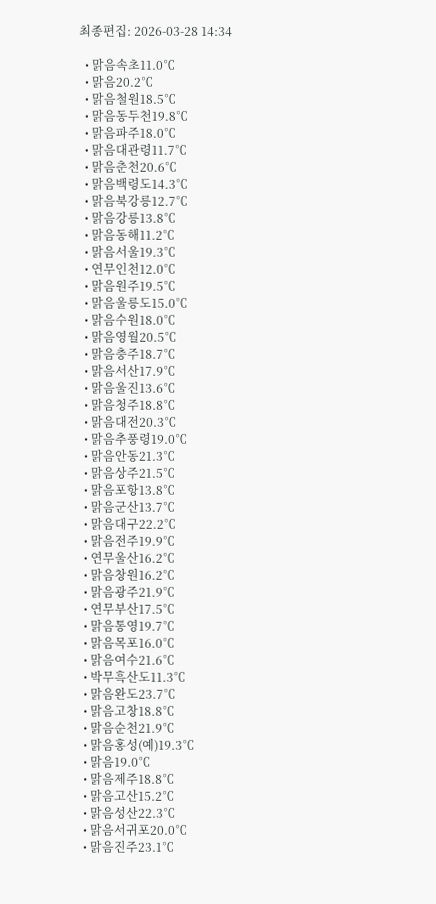최종편집: 2026-03-28 14:34

  • 맑음속초11.0℃
  • 맑음20.2℃
  • 맑음철원18.5℃
  • 맑음동두천19.8℃
  • 맑음파주18.0℃
  • 맑음대관령11.7℃
  • 맑음춘천20.6℃
  • 맑음백령도14.3℃
  • 맑음북강릉12.7℃
  • 맑음강릉13.8℃
  • 맑음동해11.2℃
  • 맑음서울19.3℃
  • 연무인천12.0℃
  • 맑음원주19.5℃
  • 맑음울릉도15.0℃
  • 맑음수원18.0℃
  • 맑음영월20.5℃
  • 맑음충주18.7℃
  • 맑음서산17.9℃
  • 맑음울진13.6℃
  • 맑음청주18.8℃
  • 맑음대전20.3℃
  • 맑음추풍령19.0℃
  • 맑음안동21.3℃
  • 맑음상주21.5℃
  • 맑음포항13.8℃
  • 맑음군산13.7℃
  • 맑음대구22.2℃
  • 맑음전주19.9℃
  • 연무울산16.2℃
  • 맑음창원16.2℃
  • 맑음광주21.9℃
  • 연무부산17.5℃
  • 맑음통영19.7℃
  • 맑음목포16.0℃
  • 맑음여수21.6℃
  • 박무흑산도11.3℃
  • 맑음완도23.7℃
  • 맑음고창18.8℃
  • 맑음순천21.9℃
  • 맑음홍성(예)19.3℃
  • 맑음19.0℃
  • 맑음제주18.8℃
  • 맑음고산15.2℃
  • 맑음성산22.3℃
  • 맑음서귀포20.0℃
  • 맑음진주23.1℃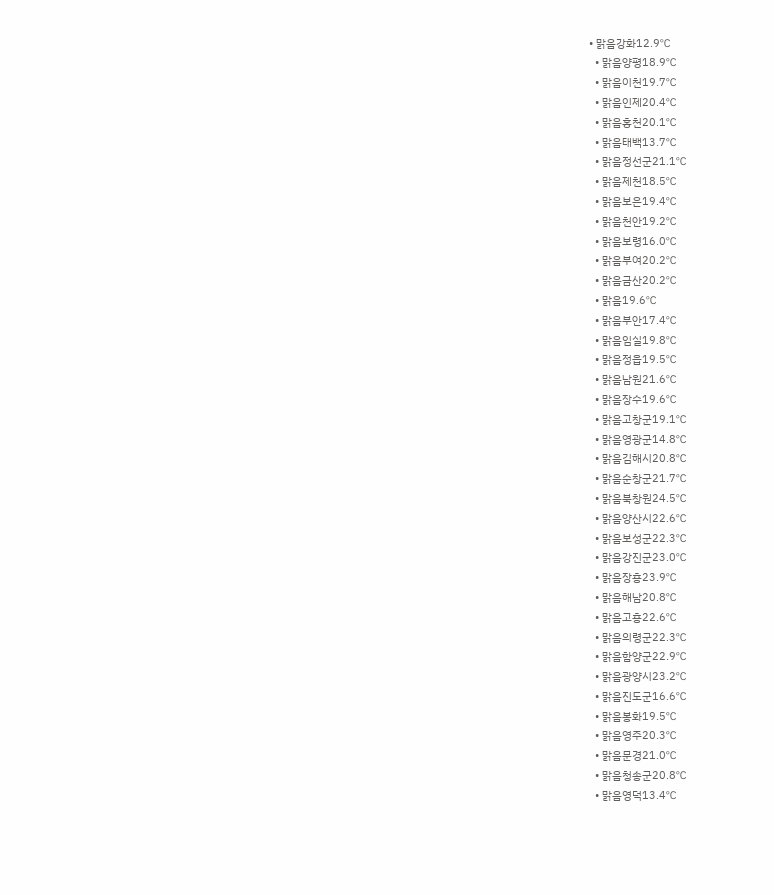• 맑음강화12.9℃
  • 맑음양평18.9℃
  • 맑음이천19.7℃
  • 맑음인제20.4℃
  • 맑음홍천20.1℃
  • 맑음태백13.7℃
  • 맑음정선군21.1℃
  • 맑음제천18.5℃
  • 맑음보은19.4℃
  • 맑음천안19.2℃
  • 맑음보령16.0℃
  • 맑음부여20.2℃
  • 맑음금산20.2℃
  • 맑음19.6℃
  • 맑음부안17.4℃
  • 맑음임실19.8℃
  • 맑음정읍19.5℃
  • 맑음남원21.6℃
  • 맑음장수19.6℃
  • 맑음고창군19.1℃
  • 맑음영광군14.8℃
  • 맑음김해시20.8℃
  • 맑음순창군21.7℃
  • 맑음북창원24.5℃
  • 맑음양산시22.6℃
  • 맑음보성군22.3℃
  • 맑음강진군23.0℃
  • 맑음장흥23.9℃
  • 맑음해남20.8℃
  • 맑음고흥22.6℃
  • 맑음의령군22.3℃
  • 맑음함양군22.9℃
  • 맑음광양시23.2℃
  • 맑음진도군16.6℃
  • 맑음봉화19.5℃
  • 맑음영주20.3℃
  • 맑음문경21.0℃
  • 맑음청송군20.8℃
  • 맑음영덕13.4℃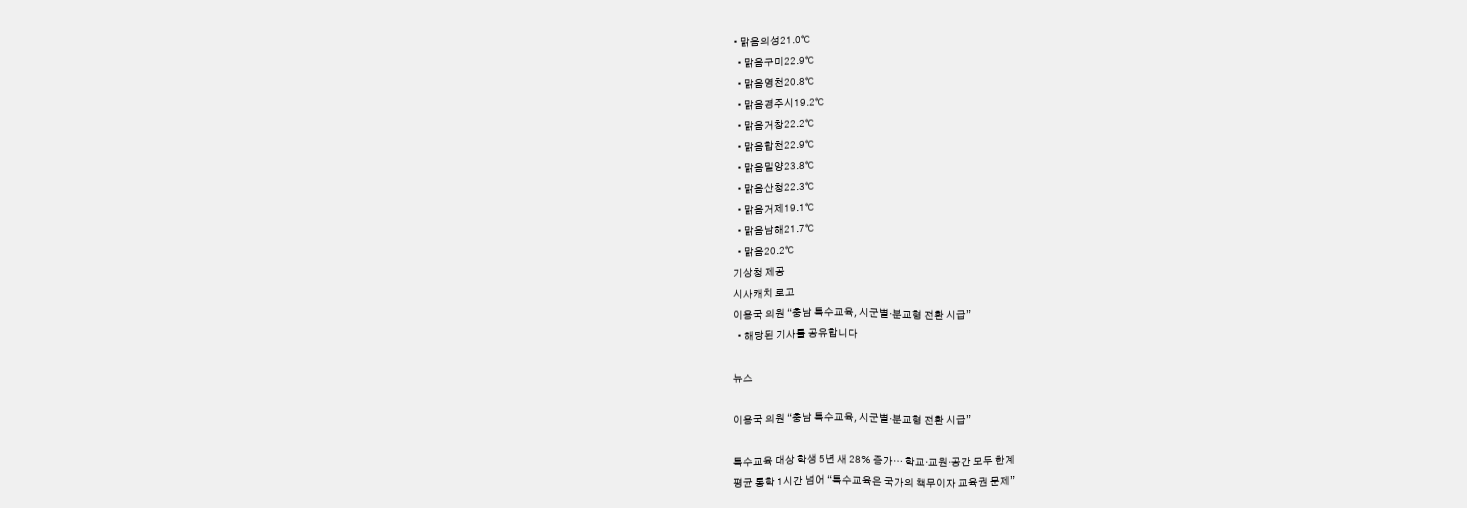• 맑음의성21.0℃
  • 맑음구미22.9℃
  • 맑음영천20.8℃
  • 맑음경주시19.2℃
  • 맑음거창22.2℃
  • 맑음합천22.9℃
  • 맑음밀양23.8℃
  • 맑음산청22.3℃
  • 맑음거제19.1℃
  • 맑음남해21.7℃
  • 맑음20.2℃
기상청 제공
시사캐치 로고
이용국 의원 “충남 특수교육, 시군별‧분교형 전환 시급”
  • 해당된 기사를 공유합니다

뉴스

이용국 의원 “충남 특수교육, 시군별‧분교형 전환 시급”

특수교육 대상 학생 5년 새 28% 증가… 학교‧교원‧공간 모두 한계
평균 통학 1시간 넘어 “특수교육은 국가의 책무이자 교육권 문제”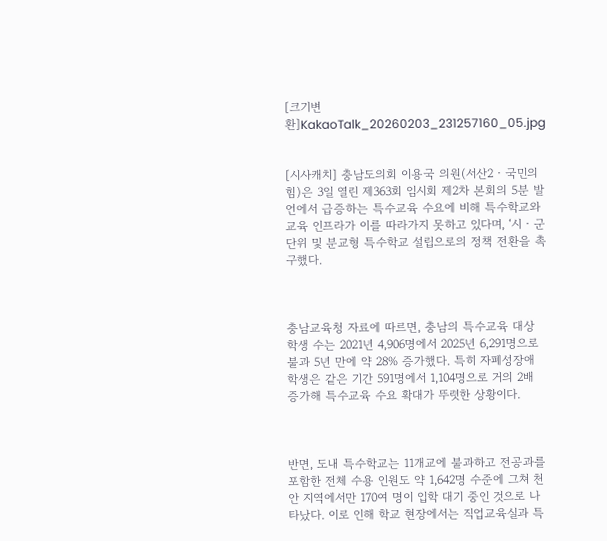[크기변환]KakaoTalk_20260203_231257160_05.jpg


[시사캐치] 충남도의회 이용국 의원(서산2‧국민의힘)은 3일 열린 제363회 임시회 제2차 본회의 5분 발언에서 급증하는 특수교육 수요에 비해 특수학교와 교육 인프라가 이를 따라가지 못하고 있다며, ‘시‧군 단위 및 분교형 특수학교 설립으로의 정책 전환을 촉구했다.



충남교육청 자료에 따르면, 충남의 특수교육 대상 학생 수는 2021년 4,906명에서 2025년 6,291명으로 불과 5년 만에 약 28% 증가했다. 특히 자폐성장애 학생은 같은 기간 591명에서 1,104명으로 거의 2배 증가해 특수교육 수요 확대가 뚜렷한 상황이다.



반면, 도내 특수학교는 11개교에 불과하고 전공과를 포함한 전체 수용 인원도 약 1,642명 수준에 그쳐 천안 지역에서만 170여 명이 입학 대기 중인 것으로 나타났다. 이로 인해 학교 현장에서는 직업교육실과 특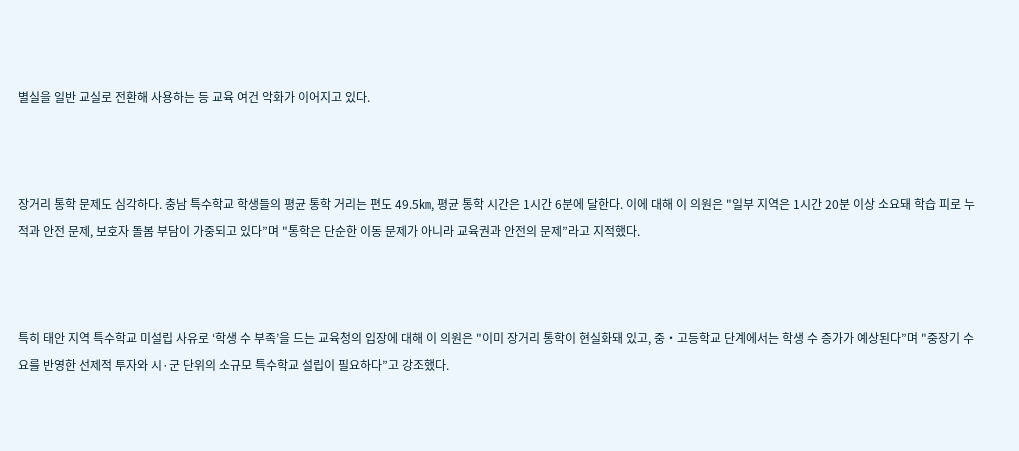별실을 일반 교실로 전환해 사용하는 등 교육 여건 악화가 이어지고 있다.



장거리 통학 문제도 심각하다. 충남 특수학교 학생들의 평균 통학 거리는 편도 49.5㎞, 평균 통학 시간은 1시간 6분에 달한다. 이에 대해 이 의원은 "일부 지역은 1시간 20분 이상 소요돼 학습 피로 누적과 안전 문제, 보호자 돌봄 부담이 가중되고 있다”며 "통학은 단순한 이동 문제가 아니라 교육권과 안전의 문제”라고 지적했다.



특히 태안 지역 특수학교 미설립 사유로 ‘학생 수 부족’을 드는 교육청의 입장에 대해 이 의원은 "이미 장거리 통학이 현실화돼 있고, 중‧고등학교 단계에서는 학생 수 증가가 예상된다”며 "중장기 수요를 반영한 선제적 투자와 시·군 단위의 소규모 특수학교 설립이 필요하다”고 강조했다.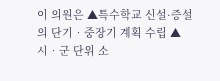이 의원은 ▲특수학교 신설·증설의 단기‧중장기 계획 수립 ▲시‧군 단위 소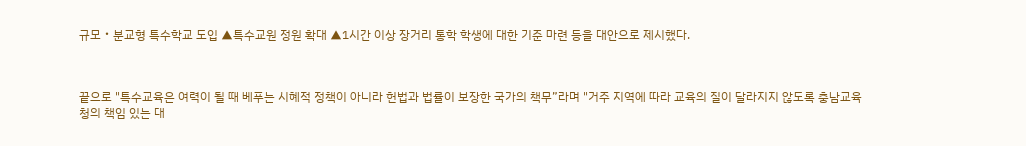규모‧분교형 특수학교 도입 ▲특수교원 정원 확대 ▲1시간 이상 장거리 통학 학생에 대한 기준 마련 등을 대안으로 제시했다.



끝으로 "특수교육은 여력이 될 때 베푸는 시혜적 정책이 아니라 헌법과 법률이 보장한 국가의 책무”라며 "거주 지역에 따라 교육의 질이 달라지지 않도록 충남교육청의 책임 있는 대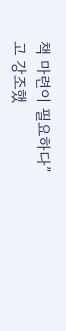책 마련이 필요하다”고 강조했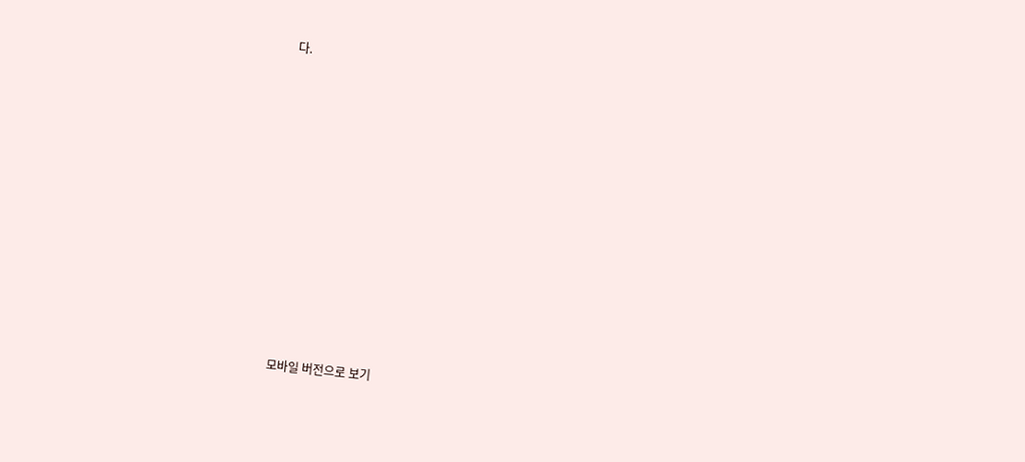다.
















모바일 버전으로 보기